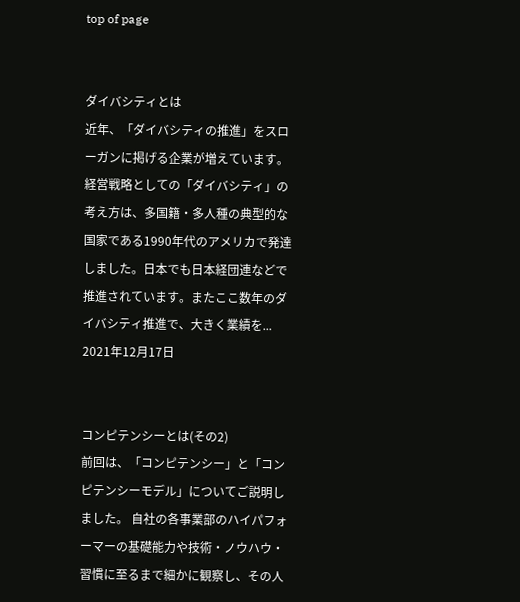top of page


ダイバシティとは
近年、「ダイバシティの推進」をスローガンに掲げる企業が増えています。 経営戦略としての「ダイバシティ」の考え方は、多国籍・多人種の典型的な国家である1990年代のアメリカで発達しました。日本でも日本経団連などで推進されています。またここ数年のダイバシティ推進で、大きく業績を...
2021年12月17日


コンピテンシーとは(その2)
前回は、「コンピテンシー」と「コンピテンシーモデル」についてご説明しました。 自社の各事業部のハイパフォーマーの基礎能力や技術・ノウハウ・習慣に至るまで細かに観察し、その人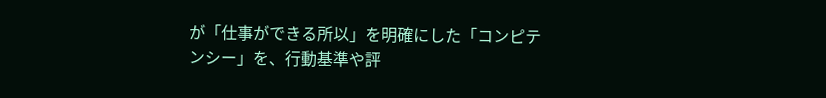が「仕事ができる所以」を明確にした「コンピテンシー」を、行動基準や評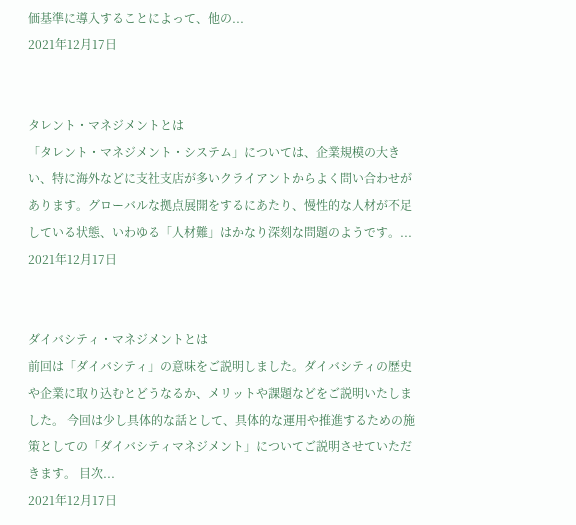価基準に導入することによって、他の...
2021年12月17日


タレント・マネジメントとは
「タレント・マネジメント・システム」については、企業規模の大きい、特に海外などに支社支店が多いクライアントからよく問い合わせがあります。グローバルな拠点展開をするにあたり、慢性的な人材が不足している状態、いわゆる「人材難」はかなり深刻な問題のようです。...
2021年12月17日


ダイバシティ・マネジメントとは
前回は「ダイバシティ」の意味をご説明しました。ダイバシティの歴史や企業に取り込むとどうなるか、メリットや課題などをご説明いたしました。 今回は少し具体的な話として、具体的な運用や推進するための施策としての「ダイバシティマネジメント」についてご説明させていただきます。 目次...
2021年12月17日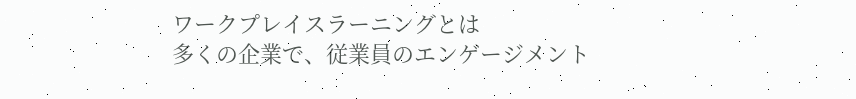ワークプレイスラーニングとは
多くの企業で、従業員のエンゲージメント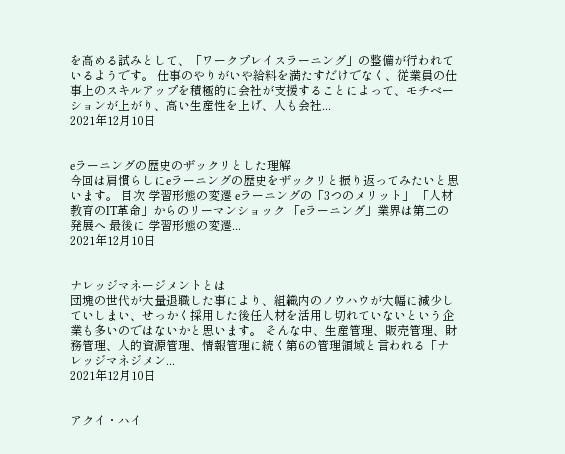を高める試みとして、「ワークプレイスラーニング」の整備が行われているようです。 仕事のやりがいや給料を満たすだけでなく、従業員の仕事上のスキルアップを積極的に会社が支援することによって、モチベーションが上がり、高い生産性を上げ、人も会社...
2021年12月10日


eラーニングの歴史のザックリとした理解
今回は肩慣らしにeラーニングの歴史をザックリと振り返ってみたいと思います。 目次 学習形態の変遷 eラーニングの「3つのメリット」 「人材教育のIT革命」からのリーマンショック 「eラーニング」業界は第二の発展へ 最後に 学習形態の変遷...
2021年12月10日


ナレッジマネージメントとは
団塊の世代が大量退職した事により、組織内のノウハウが大幅に減少していしまい、せっかく採用した後任人材を活用し切れていないという企業も多いのではないかと思います。 そんな中、生産管理、販売管理、財務管理、人的資源管理、情報管理に続く第6の管理領域と言われる「ナレッジマネジメン...
2021年12月10日


アクイ・ハイ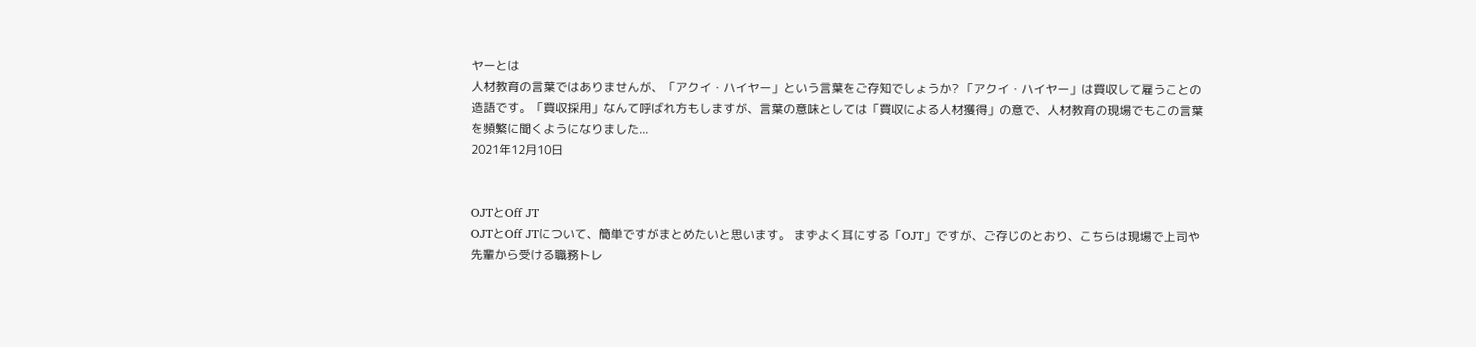ヤーとは
人材教育の言葉ではありませんが、「アクイ・ハイヤー」という言葉をご存知でしょうか? 「アクイ・ハイヤー」は買収して雇うことの造語です。「買収採用」なんて呼ばれ方もしますが、言葉の意味としては「買収による人材獲得」の意で、人材教育の現場でもこの言葉を頻繁に聞くようになりました...
2021年12月10日


OJTとOff JT
OJTとOff JTについて、簡単ですがまとめたいと思います。 まずよく耳にする「OJT」ですが、ご存じのとおり、こちらは現場で上司や先輩から受ける職務トレ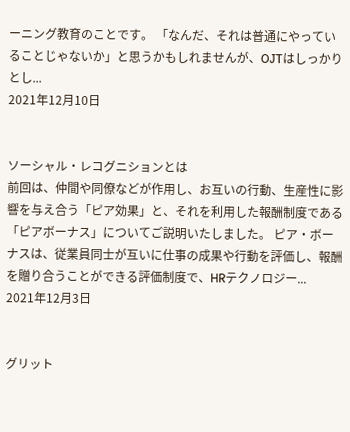ーニング教育のことです。 「なんだ、それは普通にやっていることじゃないか」と思うかもしれませんが、OJTはしっかりとし...
2021年12月10日


ソーシャル・レコグニションとは
前回は、仲間や同僚などが作用し、お互いの行動、生産性に影響を与え合う「ピア効果」と、それを利用した報酬制度である「ピアボーナス」についてご説明いたしました。 ピア・ボーナスは、従業員同士が互いに仕事の成果や行動を評価し、報酬を贈り合うことができる評価制度で、HRテクノロジー...
2021年12月3日


グリット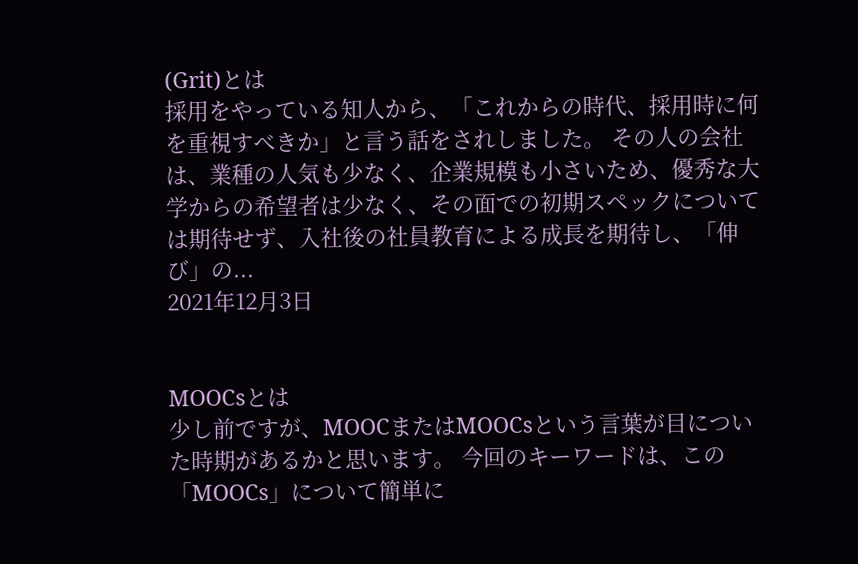(Grit)とは
採用をやっている知人から、「これからの時代、採用時に何を重視すべきか」と言う話をされしました。 その人の会社は、業種の人気も少なく、企業規模も小さいため、優秀な大学からの希望者は少なく、その面での初期スペックについては期待せず、入社後の社員教育による成長を期待し、「伸び」の...
2021年12月3日


MOOCsとは
少し前ですが、MOOCまたはMOOCsという言葉が目についた時期があるかと思います。 今回のキーワードは、この「MOOCs」について簡単に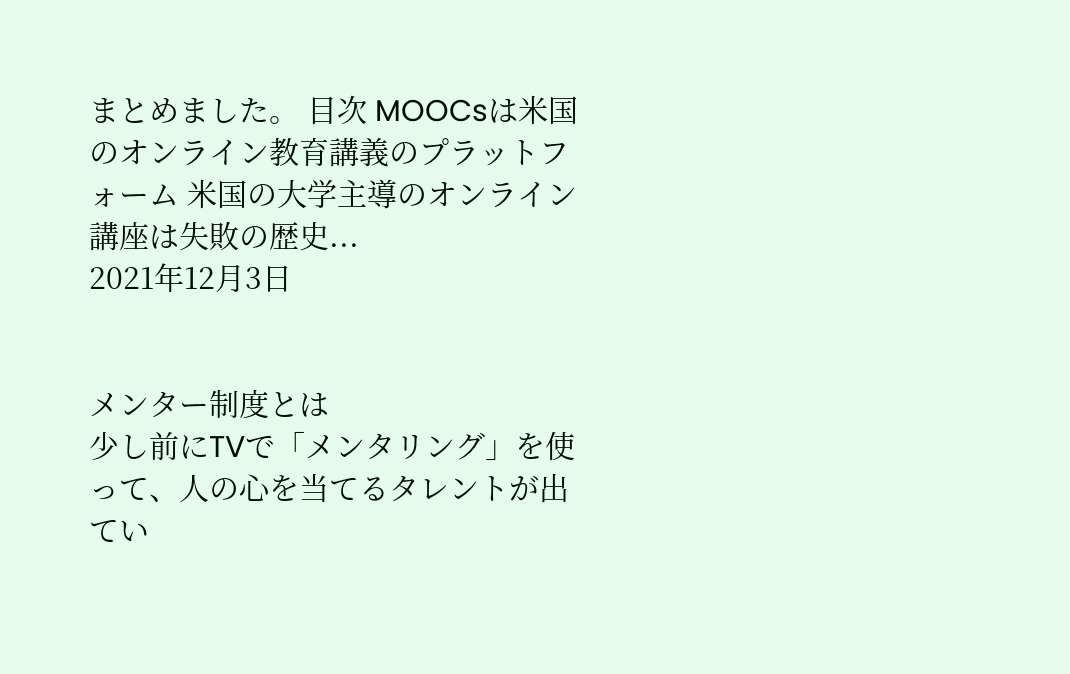まとめました。 目次 MOOCsは米国のオンライン教育講義のプラットフォーム 米国の大学主導のオンライン講座は失敗の歴史...
2021年12月3日


メンター制度とは
少し前にTVで「メンタリング」を使って、人の心を当てるタレントが出てい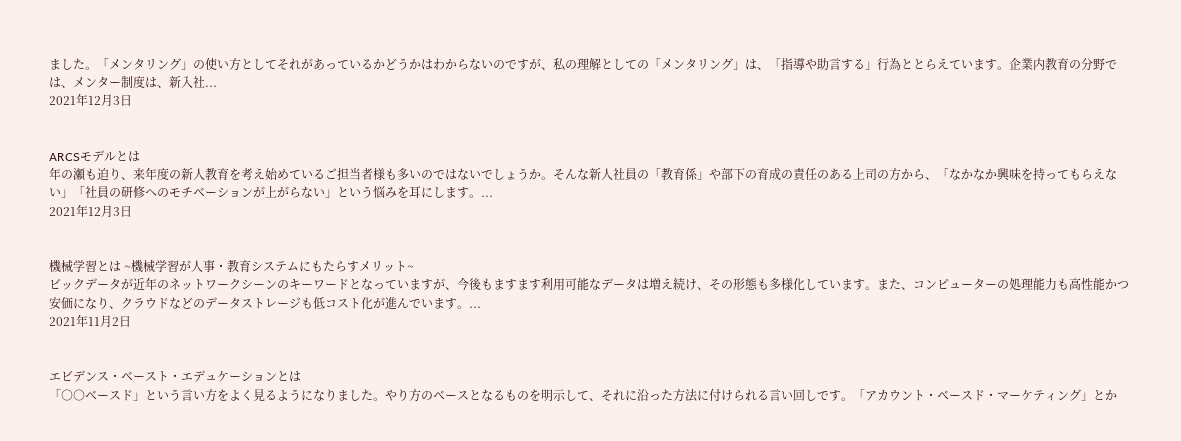ました。「メンタリング」の使い方としてそれがあっているかどうかはわからないのですが、私の理解としての「メンタリング」は、「指導や助言する」行為ととらえています。企業内教育の分野では、メンター制度は、新入社...
2021年12月3日


ARCSモデルとは
年の瀬も迫り、来年度の新人教育を考え始めているご担当者様も多いのではないでしょうか。そんな新人社員の「教育係」や部下の育成の責任のある上司の方から、「なかなか興味を持ってもらえない」「社員の研修へのモチベーションが上がらない」という悩みを耳にします。...
2021年12月3日


機械学習とは ~機械学習が人事・教育システムにもたらすメリット~
ビックデータが近年のネットワークシーンのキーワードとなっていますが、今後もますます利用可能なデータは増え続け、その形態も多様化しています。また、コンピューターの処理能力も高性能かつ安価になり、クラウドなどのデータストレージも低コスト化が進んでいます。...
2021年11月2日


エビデンス・ベースト・エデュケーションとは
「○○ベースド」という言い方をよく見るようになりました。やり方のベースとなるものを明示して、それに沿った方法に付けられる言い回しです。「アカウント・ベースド・マーケティング」とか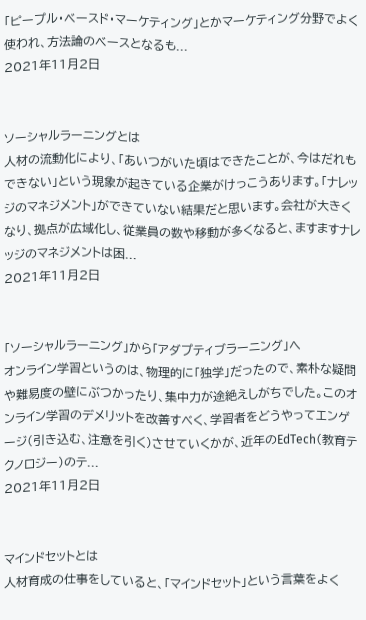「ピープル・ベースド・マーケティング」とかマーケティング分野でよく使われ、方法論のベースとなるも...
2021年11月2日


ソーシャルラーニングとは
人材の流動化により、「あいつがいた頃はできたことが、今はだれもできない」という現象が起きている企業がけっこうあります。「ナレッジのマネジメント」ができていない結果だと思います。会社が大きくなり、拠点が広域化し、従業員の数や移動が多くなると、ますますナレッジのマネジメントは困...
2021年11月2日


「ソーシャルラーニング」から「アダプティブラーニング」へ
オンライン学習というのは、物理的に「独学」だったので、素朴な疑問や難易度の壁にぶつかったり、集中力が途絶えしがちでした。このオンライン学習のデメリットを改善すべく、学習者をどうやってエンゲージ(引き込む、注意を引く)させていくかが、近年のEdTech(教育テクノロジー)のテ...
2021年11月2日


マインドセットとは
人材育成の仕事をしていると、「マインドセット」という言葉をよく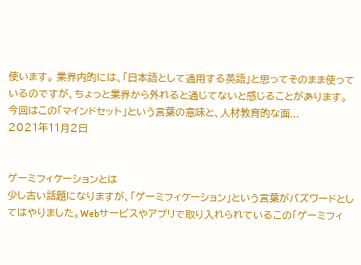使います。 業界内的には、「日本語として通用する英語」と思ってそのまま使っているのですが、ちょっと業界から外れると通じてないと感じることがあります。 今回はこの「マインドセット」という言葉の意味と、人材教育的な面...
2021年11月2日


ゲーミフィケーションとは
少し古い話題になりますが、「ゲーミフィケーション」という言葉がバズワードとしてはやりました。Webサービスやアプリで取り入れられているこの「ゲーミフィ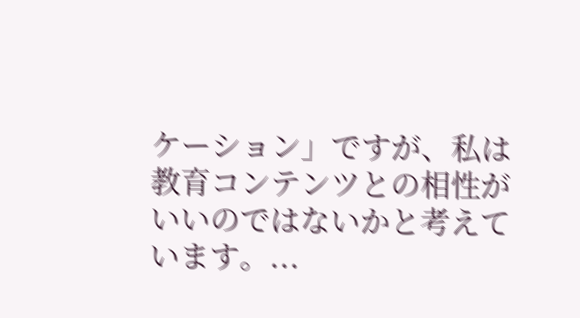ケーション」ですが、私は教育コンテンツとの相性がいいのではないかと考えています。...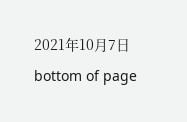2021年10月7日
bottom of page